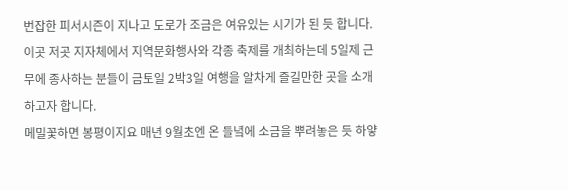번잡한 피서시즌이 지나고 도로가 조금은 여유있는 시기가 된 듯 합니다.
이곳 저곳 지자체에서 지역문화행사와 각종 축제를 개최하는데 5일제 근무에 종사하는 분들이 금토일 2박3일 여행을 알차게 즐길만한 곳을 소개하고자 합니다.
메밀꽃하면 봉평이지요 매년 9월초엔 온 들녘에 소금을 뿌려놓은 듯 하얗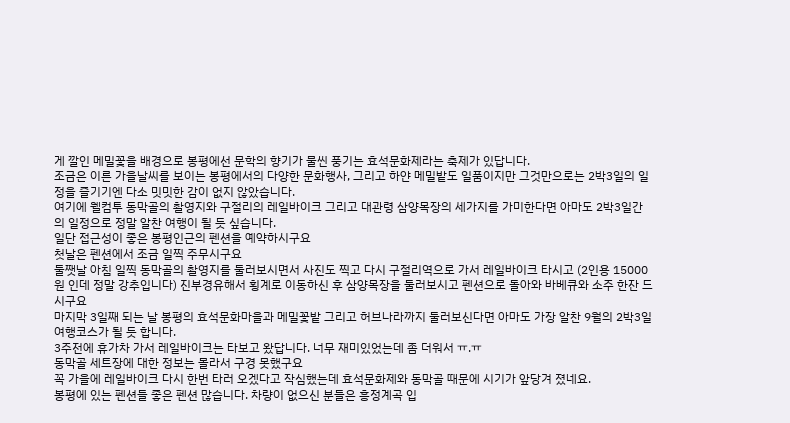게 깔인 메밀꽃을 배경으로 봉평에선 문학의 향기가 물씬 풍기는 효석문화제라는 축제가 있답니다.
조금은 이른 가을날씨를 보이는 봉평에서의 다양한 문화행사, 그리고 하얀 메밀밭도 일품이지만 그것만으로는 2박3일의 일정을 즐기기엔 다소 밋밋한 감이 없지 않았습니다.
여기에 웰컴투 동막골의 촬영지와 구절리의 레일바이크 그리고 대관령 삼양목장의 세가지를 가미한다면 아마도 2박3일간의 일정으로 정말 알찬 여행이 될 듯 싶습니다.
일단 접근성이 좋은 봉평인근의 펜션을 예약하시구요
첫날은 펜션에서 조금 일찍 주무시구요
둘쨋날 아침 일찍 동막골의 촬영지를 둘러보시면서 사진도 찍고 다시 구절리역으로 가서 레일바이크 타시고 (2인용 15000원 인데 정말 강추입니다) 진부경유해서 횡계로 이동하신 후 삼양목장을 둘러보시고 펜션으로 돌아와 바베큐와 소주 한잔 드시구요
마지막 3일째 되는 날 봉평의 효석문화마을과 메밀꽃밭 그리고 허브나라까지 둘러보신다면 아마도 가장 알찬 9월의 2박3일 여행코스가 될 듯 합니다.
3주전에 휴가차 가서 레일바이크는 타보고 왔답니다. 너무 재미있었는데 좀 더워서 ㅠ.ㅠ
동막골 세트장에 대한 정보는 몰라서 구경 못했구요
꼭 가을에 레일바이크 다시 한번 타러 오겠다고 작심했는데 효석문화제와 동막골 때문에 시기가 앞당겨 졌네요.
봉평에 있는 펜션들 좋은 펜션 많습니다. 차량이 없으신 분들은 흥정계곡 입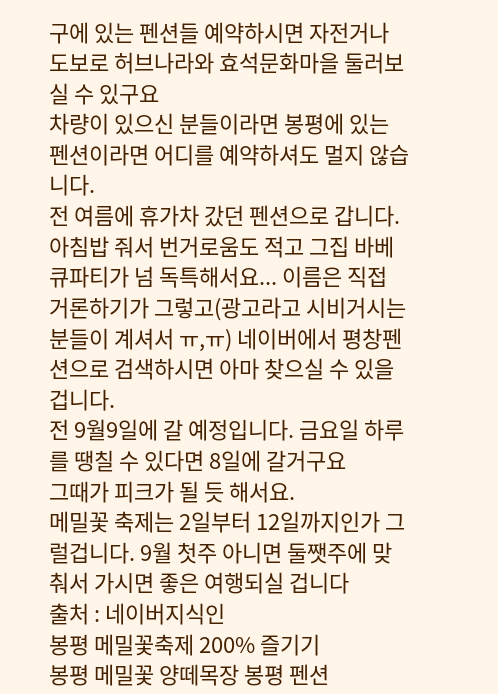구에 있는 펜션들 예약하시면 자전거나 도보로 허브나라와 효석문화마을 둘러보실 수 있구요
차량이 있으신 분들이라면 봉평에 있는 펜션이라면 어디를 예약하셔도 멀지 않습니다.
전 여름에 휴가차 갔던 펜션으로 갑니다. 아침밥 줘서 번거로움도 적고 그집 바베큐파티가 넘 독특해서요... 이름은 직접 거론하기가 그렇고(광고라고 시비거시는 분들이 계셔서 ㅠ,ㅠ) 네이버에서 평창펜션으로 검색하시면 아마 찾으실 수 있을 겁니다.
전 9월9일에 갈 예정입니다. 금요일 하루를 땡칠 수 있다면 8일에 갈거구요
그때가 피크가 될 듯 해서요.
메밀꽃 축제는 2일부터 12일까지인가 그럴겁니다. 9월 첫주 아니면 둘쨋주에 맞춰서 가시면 좋은 여행되실 겁니다
출처 : 네이버지식인
봉평 메밀꽃축제 200% 즐기기
봉평 메밀꽃 양떼목장 봉평 펜션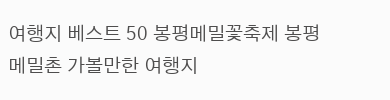여행지 베스트 50 봉평메밀꽃축제 봉평메밀촌 가볼만한 여행지